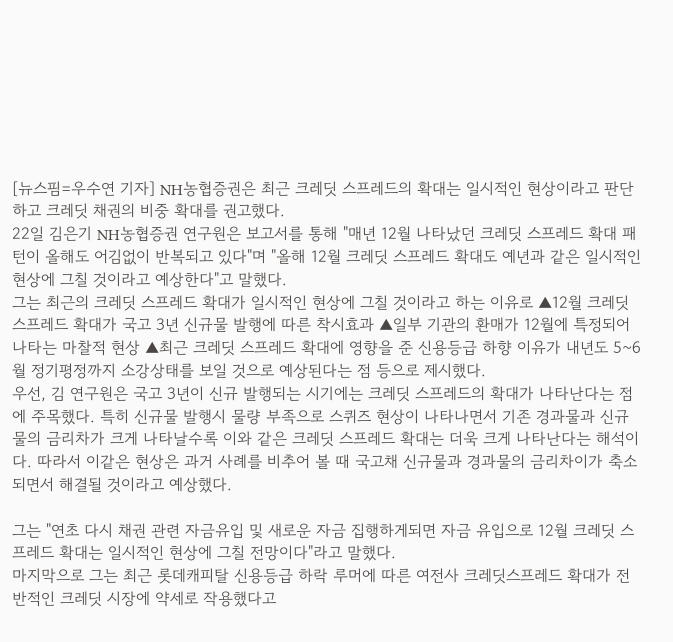[뉴스핌=우수연 기자] NH농협증권은 최근 크레딧 스프레드의 확대는 일시적인 현상이라고 판단하고 크레딧 채권의 비중 확대를 권고했다.
22일 김은기 NH농협증권 연구원은 보고서를 통해 "매년 12월 나타났던 크레딧 스프레드 확대 패턴이 올해도 어김없이 반복되고 있다"며 "올해 12월 크레딧 스프레드 확대도 예년과 같은 일시적인 현상에 그칠 것이라고 예상한다"고 말했다.
그는 최근의 크레딧 스프레드 확대가 일시적인 현상에 그칠 것이라고 하는 이유로 ▲12월 크레딧 스프레드 확대가 국고 3년 신규물 발행에 따른 착시효과 ▲일부 기관의 환매가 12월에 특정되어 나타는 마찰적 현상 ▲최근 크레딧 스프레드 확대에 영향을 준 신용등급 하향 이유가 내년도 5~6월 정기평정까지 소강상태를 보일 것으로 예상된다는 점 등으로 제시했다.
우선, 김 연구원은 국고 3년이 신규 발행되는 시기에는 크레딧 스프레드의 확대가 나타난다는 점에 주목했다. 특히 신규물 발행시 물량 부족으로 스퀴즈 현상이 나타나면서 기존 경과물과 신규물의 금리차가 크게 나타날수록 이와 같은 크레딧 스프레드 확대는 더욱 크게 나타난다는 해석이다. 따라서 이같은 현상은 과거 사례를 비추어 볼 때 국고채 신규물과 경과물의 금리차이가 축소되면서 해결될 것이라고 예상했다.

그는 "연초 다시 채권 관련 자금유입 및 새로운 자금 집행하게되면 자금 유입으로 12월 크레딧 스프레드 확대는 일시적인 현상에 그칠 전망이다"라고 말했다.
마지막으로 그는 최근 롯데캐피탈 신용등급 하락 루머에 따른 여전사 크레딧스프레드 확대가 전반적인 크레딧 시장에 약세로 작용했다고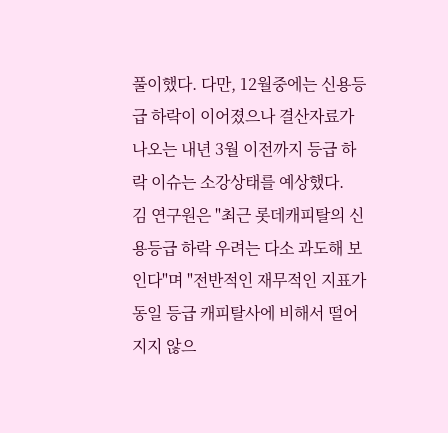풀이했다. 다만, 12월중에는 신용등급 하락이 이어졌으나 결산자료가 나오는 내년 3월 이전까지 등급 하락 이슈는 소강상태를 예상했다.
김 연구원은 "최근 롯데캐피탈의 신용등급 하락 우려는 다소 과도해 보인다"며 "전반적인 재무적인 지표가 동일 등급 캐피탈사에 비해서 떨어지지 않으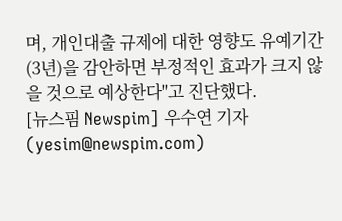며, 개인대출 규제에 대한 영향도 유예기간(3년)을 감안하면 부정적인 효과가 크지 않을 것으로 예상한다"고 진단했다.
[뉴스핌 Newspim] 우수연 기자 (yesim@newspim.com)